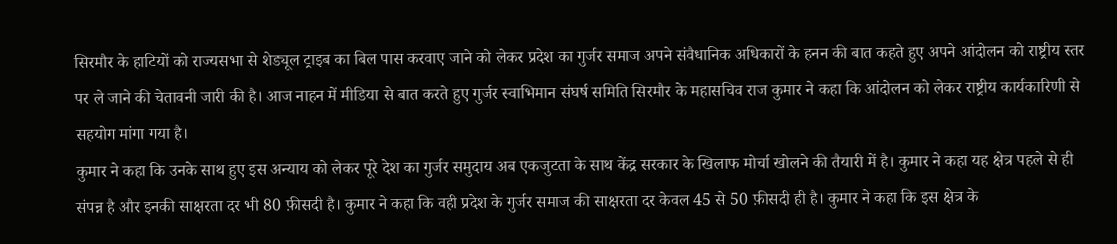सिरमौर के हाटियों को राज्यसभा से शेड्यूल ट्राइब का बिल पास करवाए जाने को लेकर प्रदेश का गुर्जर समाज अपने संवैधानिक अधिकारों के हनन की बात कहते हुए अपने आंदोलन को राष्ट्रीय स्तर पर ले जाने की चेतावनी जारी की है। आज नाहन में मीडिया से बात करते हुए गुर्जर स्वाभिमान संघर्ष समिति सिरमौर के महासचिव राज कुमार ने कहा कि आंदोलन को लेकर राष्ट्रीय कार्यकारिणी से सहयोग मांगा गया है।
कुमार ने कहा कि उनके साथ हुए इस अन्याय को लेकर पूरे देश का गुर्जर समुदाय अब एकजुटता के साथ केंद्र सरकार के खिलाफ मोर्चा खोलने की तैयारी में है। कुमार ने कहा यह क्षेत्र पहले से ही संपन्न है और इनकी साक्षरता दर भी 80 फ़ीसदी है। कुमार ने कहा कि वही प्रदेश के गुर्जर समाज की साक्षरता दर केवल 45 से 50 फ़ीसदी ही है। कुमार ने कहा कि इस क्षेत्र के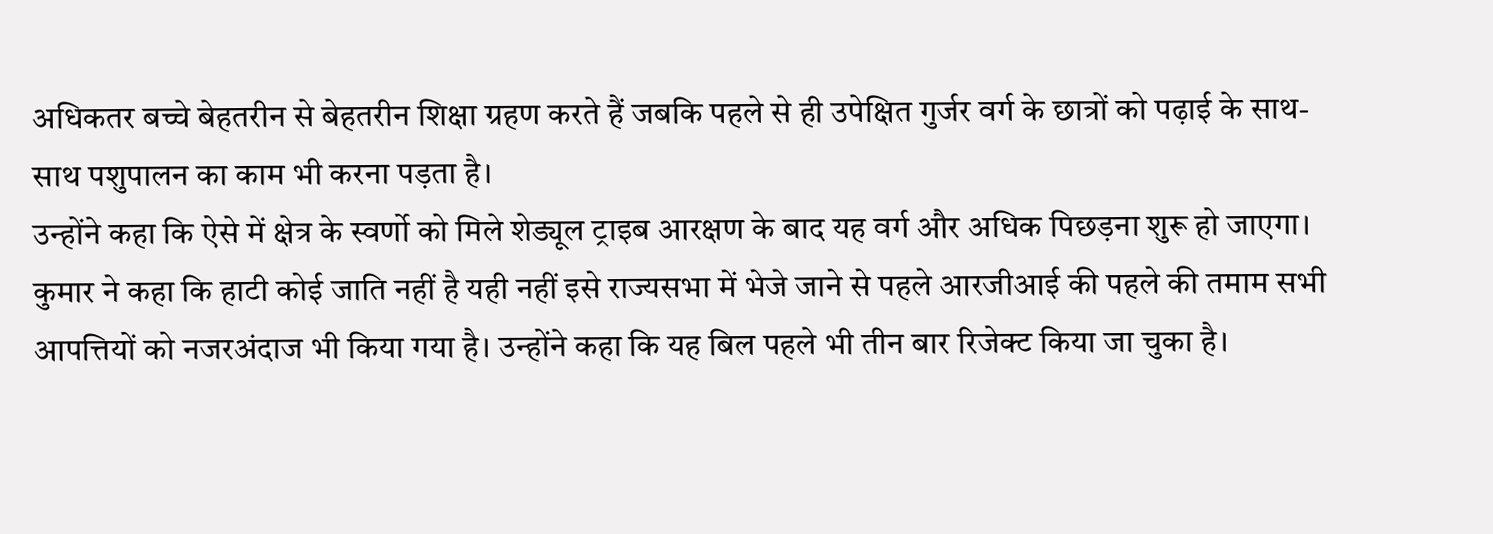अधिकतर बच्चे बेहतरीन से बेहतरीन शिक्षा ग्रहण करते हैं जबकि पहले से ही उपेक्षित गुर्जर वर्ग के छात्रों को पढ़ाई के साथ-साथ पशुपालन का काम भी करना पड़ता है।
उन्होंने कहा कि ऐसे में क्षेत्र के स्वर्णो को मिले शेड्यूल ट्राइब आरक्षण के बाद यह वर्ग और अधिक पिछड़ना शुरू हो जाएगा। कुमार ने कहा कि हाटी कोई जाति नहीं है यही नहीं इसे राज्यसभा में भेजे जाने से पहले आरजीआई की पहले की तमाम सभी आपत्तियों को नजरअंदाज भी किया गया है। उन्होंने कहा कि यह बिल पहले भी तीन बार रिजेक्ट किया जा चुका है।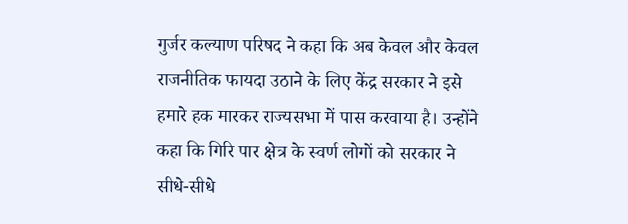गुर्जर कल्याण परिषद ने कहा कि अब केवल और केवल राजनीतिक फायदा उठाने के लिए केंद्र सरकार ने इसे हमारे हक मारकर राज्यसभा में पास करवाया है। उन्होंने कहा कि गिरि पार क्षेत्र के स्वर्ण लोगों को सरकार ने सीधे-सीधे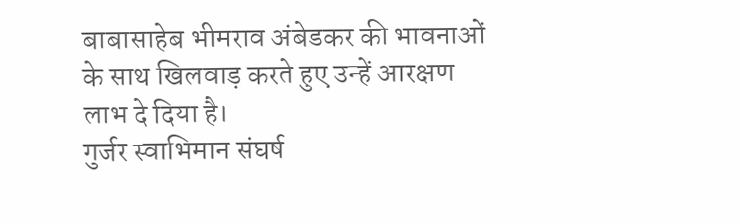बाबासाहेब भीमराव अंबेडकर की भावनाओं के साथ खिलवाड़ करते हुए उन्हें आरक्षण लाभ दे दिया है।
गुर्जर स्वाभिमान संघर्ष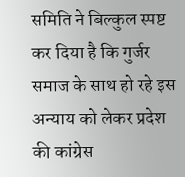समिति ने बिल्कुल स्पष्ट कर दिया है कि गुर्जर समाज के साथ हो रहे इस अन्याय को लेकर प्रदेश की कांग्रेस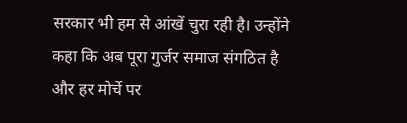सरकार भी हम से आंखें चुरा रही है। उन्होंने कहा कि अब पूरा गुर्जर समाज संगठित है और हर मोर्चे पर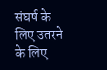संघर्ष के लिए उतरने के लिए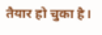तैयार हो चुका है।